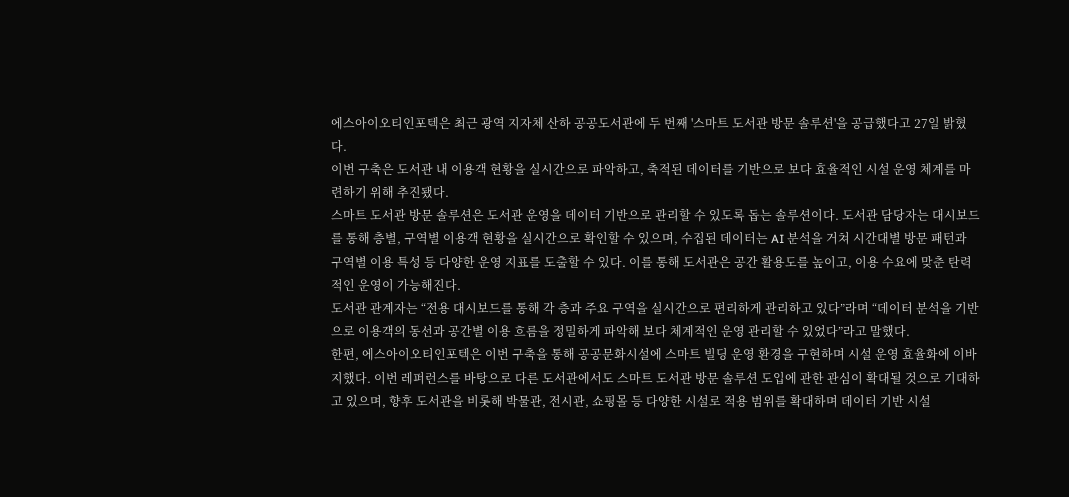에스아이오티인포텍은 최근 광역 지자체 산하 공공도서관에 두 번째 '스마트 도서관 방문 솔루션'을 공급했다고 27일 밝혔다.
이번 구축은 도서관 내 이용객 현황을 실시간으로 파악하고, 축적된 데이터를 기반으로 보다 효율적인 시설 운영 체계를 마련하기 위해 추진됐다.
스마트 도서관 방문 솔루션은 도서관 운영을 데이터 기반으로 관리할 수 있도록 돕는 솔루션이다. 도서관 담당자는 대시보드를 통해 층별, 구역별 이용객 현황을 실시간으로 확인할 수 있으며, 수집된 데이터는 AI 분석을 거쳐 시간대별 방문 패턴과 구역별 이용 특성 등 다양한 운영 지표를 도출할 수 있다. 이를 통해 도서관은 공간 활용도를 높이고, 이용 수요에 맞춘 탄력적인 운영이 가능해진다.
도서관 관계자는 “전용 대시보드를 통해 각 층과 주요 구역을 실시간으로 편리하게 관리하고 있다”라며 “데이터 분석을 기반으로 이용객의 동선과 공간별 이용 흐름을 정밀하게 파악해 보다 체계적인 운영 관리할 수 있었다”라고 말했다.
한편, 에스아이오티인포텍은 이번 구축을 통해 공공문화시설에 스마트 빌딩 운영 환경을 구현하며 시설 운영 효율화에 이바지했다. 이번 레퍼런스를 바탕으로 다른 도서관에서도 스마트 도서관 방문 솔루션 도입에 관한 관심이 확대될 것으로 기대하고 있으며, 향후 도서관을 비롯해 박물관, 전시관, 쇼핑몰 등 다양한 시설로 적용 범위를 확대하며 데이터 기반 시설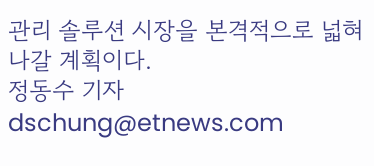관리 솔루션 시장을 본격적으로 넓혀나갈 계획이다.
정동수 기자 dschung@etnews.com